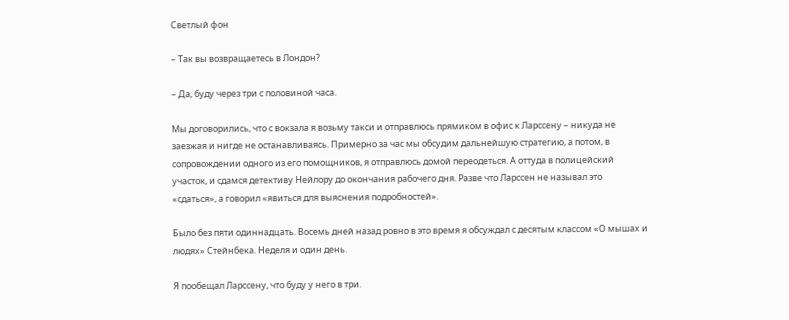Светлый фон

– Так вы возвращаетесь в Лондон?

– Да, буду через три с половиной часа.

Мы договорились, что с вокзала я возьму такси и отправлюсь прямиком в офис к Ларссену – никуда не заезжая и нигде не останавливаясь. Примерно за час мы обсудим дальнейшую стратегию, а потом, в сопровождении одного из его помощников, я отправлюсь домой переодеться. А оттуда в полицейский участок, и сдамся детективу Нейлору до окончания рабочего дня. Разве что Ларссен не называл это «сдаться», а говорил «явиться для выяснения подробностей».

Было без пяти одиннадцать. Восемь дней назад ровно в это время я обсуждал с десятым классом «О мышах и людях» Стейнбека. Неделя и один день.

Я пообещал Ларссену, что буду у него в три.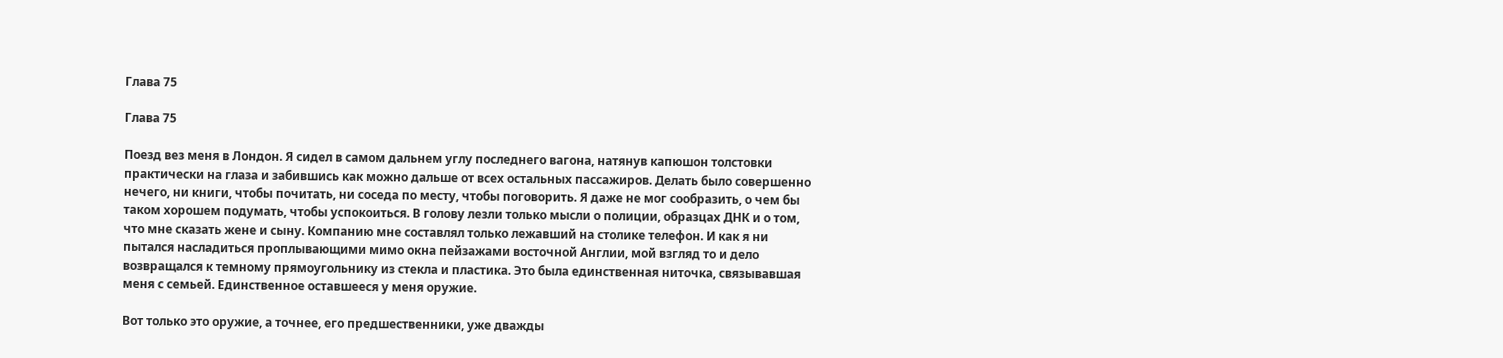Глава 75

Глава 75

Поезд вез меня в Лондон. Я сидел в самом дальнем углу последнего вагона, натянув капюшон толстовки практически на глаза и забившись как можно дальше от всех остальных пассажиров. Делать было совершенно нечего, ни книги, чтобы почитать, ни соседа по месту, чтобы поговорить. Я даже не мог сообразить, о чем бы таком хорошем подумать, чтобы успокоиться. В голову лезли только мысли о полиции, образцах ДНК и о том, что мне сказать жене и сыну. Компанию мне составлял только лежавший на столике телефон. И как я ни пытался насладиться проплывающими мимо окна пейзажами восточной Англии, мой взгляд то и дело возвращался к темному прямоугольнику из стекла и пластика. Это была единственная ниточка, связывавшая меня с семьей. Единственное оставшееся у меня оружие.

Вот только это оружие, а точнее, его предшественники, уже дважды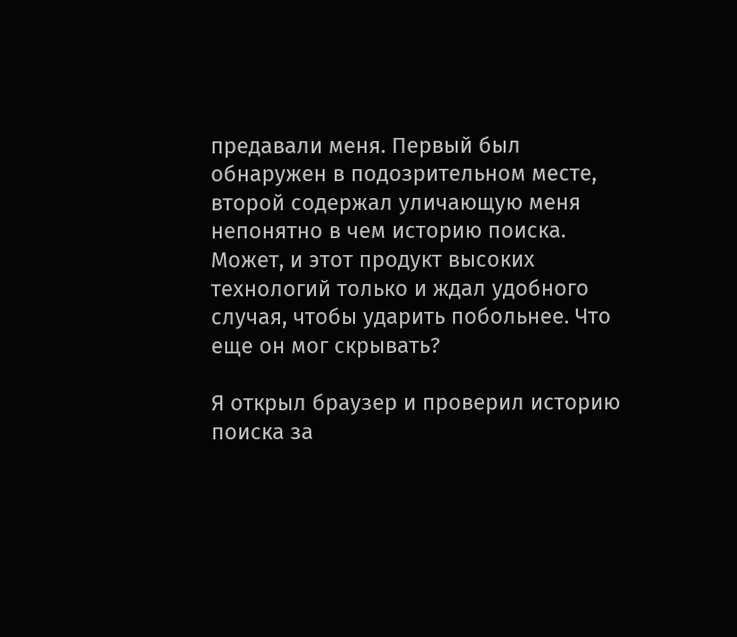предавали меня. Первый был обнаружен в подозрительном месте, второй содержал уличающую меня непонятно в чем историю поиска. Может, и этот продукт высоких технологий только и ждал удобного случая, чтобы ударить побольнее. Что еще он мог скрывать?

Я открыл браузер и проверил историю поиска за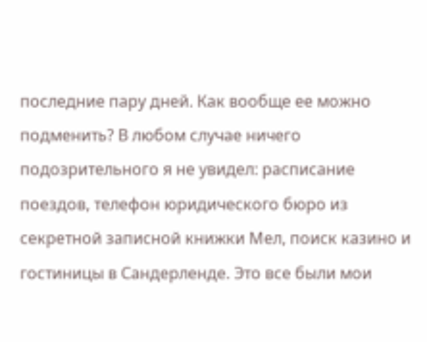последние пару дней. Как вообще ее можно подменить? В любом случае ничего подозрительного я не увидел: расписание поездов, телефон юридического бюро из секретной записной книжки Мел, поиск казино и гостиницы в Сандерленде. Это все были мои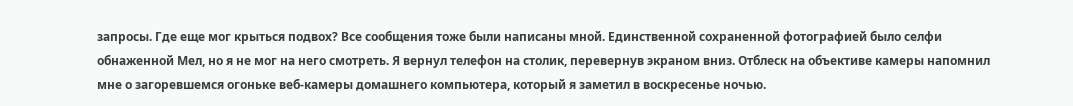запросы. Где еще мог крыться подвох? Все сообщения тоже были написаны мной. Единственной сохраненной фотографией было селфи обнаженной Мел, но я не мог на него смотреть. Я вернул телефон на столик, перевернув экраном вниз. Отблеск на объективе камеры напомнил мне о загоревшемся огоньке веб-камеры домашнего компьютера, который я заметил в воскресенье ночью.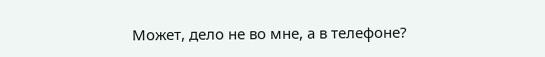Может, дело не во мне, а в телефоне?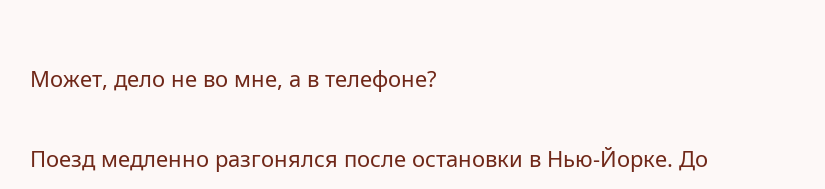Может, дело не во мне, а в телефоне?

Поезд медленно разгонялся после остановки в Нью-Йорке. До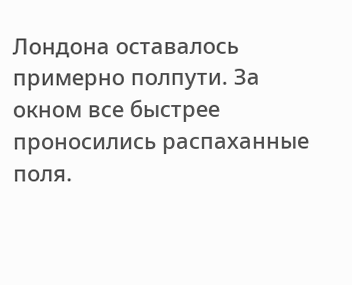Лондона оставалось примерно полпути. За окном все быстрее проносились распаханные поля.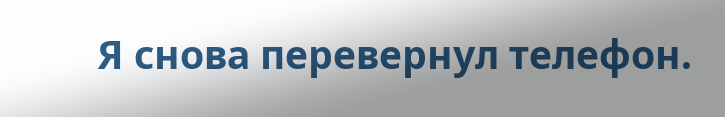Я снова перевернул телефон.